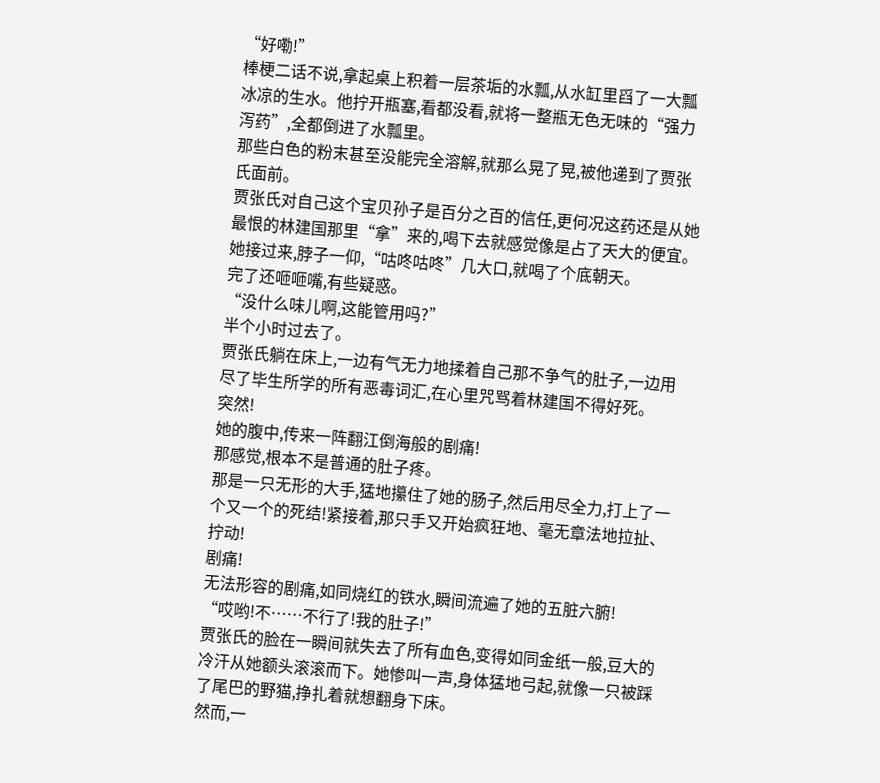“好嘞!”
棒梗二话不说,拿起桌上积着一层茶垢的水瓢,从水缸里舀了一大瓢冰凉的生水。他拧开瓶塞,看都没看,就将一整瓶无色无味的“强力泻药”,全都倒进了水瓢里。
那些白色的粉末甚至没能完全溶解,就那么晃了晃,被他递到了贾张氏面前。
贾张氏对自己这个宝贝孙子是百分之百的信任,更何况这药还是从她最恨的林建国那里“拿”来的,喝下去就感觉像是占了天大的便宜。
她接过来,脖子一仰,“咕咚咕咚”几大口,就喝了个底朝天。
完了还咂咂嘴,有些疑惑。
“没什么味儿啊,这能管用吗?”
半个小时过去了。
贾张氏躺在床上,一边有气无力地揉着自己那不争气的肚子,一边用尽了毕生所学的所有恶毒词汇,在心里咒骂着林建国不得好死。
突然!
她的腹中,传来一阵翻江倒海般的剧痛!
那感觉,根本不是普通的肚子疼。
那是一只无形的大手,猛地攥住了她的肠子,然后用尽全力,打上了一个又一个的死结!紧接着,那只手又开始疯狂地、毫无章法地拉扯、拧动!
剧痛!
无法形容的剧痛,如同烧红的铁水,瞬间流遍了她的五脏六腑!
“哎哟!不……不行了!我的肚子!”
贾张氏的脸在一瞬间就失去了所有血色,变得如同金纸一般,豆大的冷汗从她额头滚滚而下。她惨叫一声,身体猛地弓起,就像一只被踩了尾巴的野猫,挣扎着就想翻身下床。
然而,一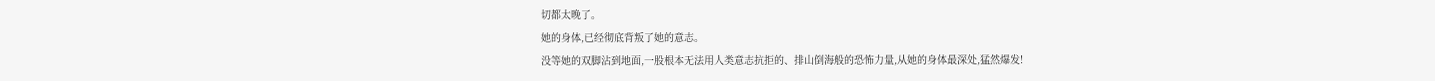切都太晚了。
她的身体,已经彻底背叛了她的意志。
没等她的双脚沾到地面,一股根本无法用人类意志抗拒的、排山倒海般的恐怖力量,从她的身体最深处,猛然爆发!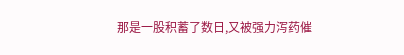那是一股积蓄了数日,又被强力泻药催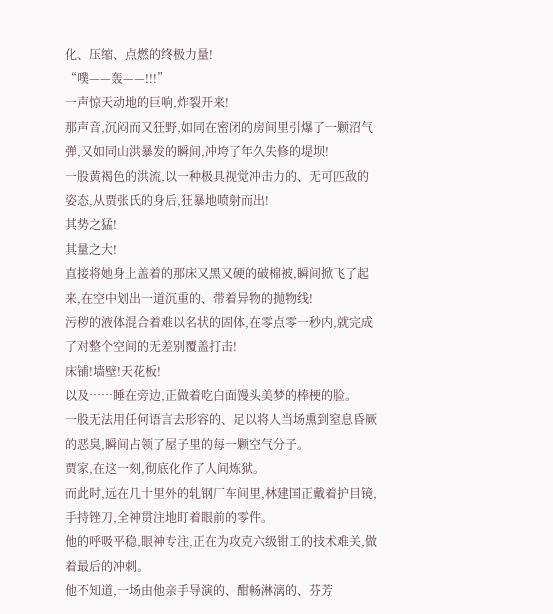化、压缩、点燃的终极力量!
“噗——轰——!!!”
一声惊天动地的巨响,炸裂开来!
那声音,沉闷而又狂野,如同在密闭的房间里引爆了一颗沼气弹,又如同山洪暴发的瞬间,冲垮了年久失修的堤坝!
一股黄褐色的洪流,以一种极具视觉冲击力的、无可匹敌的姿态,从贾张氏的身后,狂暴地喷射而出!
其势之猛!
其量之大!
直接将她身上盖着的那床又黑又硬的破棉被,瞬间掀飞了起来,在空中划出一道沉重的、带着异物的抛物线!
污秽的液体混合着难以名状的固体,在零点零一秒内,就完成了对整个空间的无差别覆盖打击!
床铺!墙壁!天花板!
以及……睡在旁边,正做着吃白面馒头美梦的棒梗的脸。
一股无法用任何语言去形容的、足以将人当场熏到窒息昏厥的恶臭,瞬间占领了屋子里的每一颗空气分子。
贾家,在这一刻,彻底化作了人间炼狱。
而此时,远在几十里外的轧钢厂车间里,林建国正戴着护目镜,手持锉刀,全神贯注地盯着眼前的零件。
他的呼吸平稳,眼神专注,正在为攻克六级钳工的技术难关,做着最后的冲刺。
他不知道,一场由他亲手导演的、酣畅淋漓的、芬芳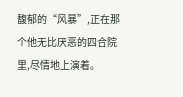馥郁的“风暴”,正在那个他无比厌恶的四合院里,尽情地上演着。